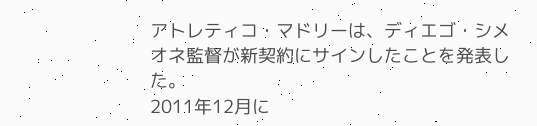アトレティコ・マドリーは、ディエゴ・シメオネ監督が新契約にサインしたことを発表した。
2011年12月に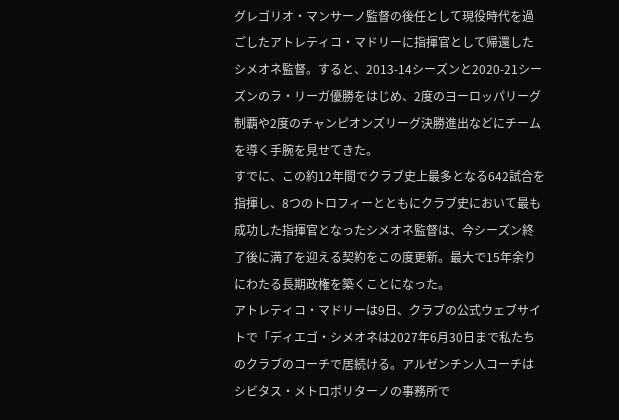グレゴリオ・マンサーノ監督の後任として現役時代を過ごしたアトレティコ・マドリーに指揮官として帰還したシメオネ監督。すると、2013-14シーズンと2020-21シーズンのラ・リーガ優勝をはじめ、2度のヨーロッパリーグ制覇や2度のチャンピオンズリーグ決勝進出などにチームを導く手腕を見せてきた。
すでに、この約12年間でクラブ史上最多となる642試合を指揮し、8つのトロフィーとともにクラブ史において最も成功した指揮官となったシメオネ監督は、今シーズン終了後に満了を迎える契約をこの度更新。最大で15年余りにわたる長期政権を築くことになった。
アトレティコ・マドリーは9日、クラブの公式ウェブサイトで「ディエゴ・シメオネは2027年6月30日まで私たちのクラブのコーチで居続ける。アルゼンチン人コーチはシビタス・メトロポリターノの事務所で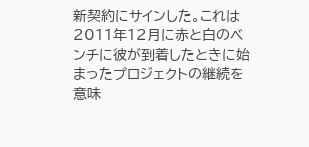新契約にサインした。これは2011年12月に赤と白のベンチに彼が到着したときに始まったプロジェクトの継続を意味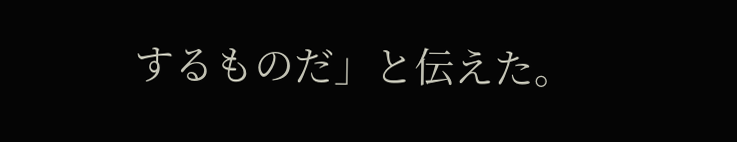するものだ」と伝えた。